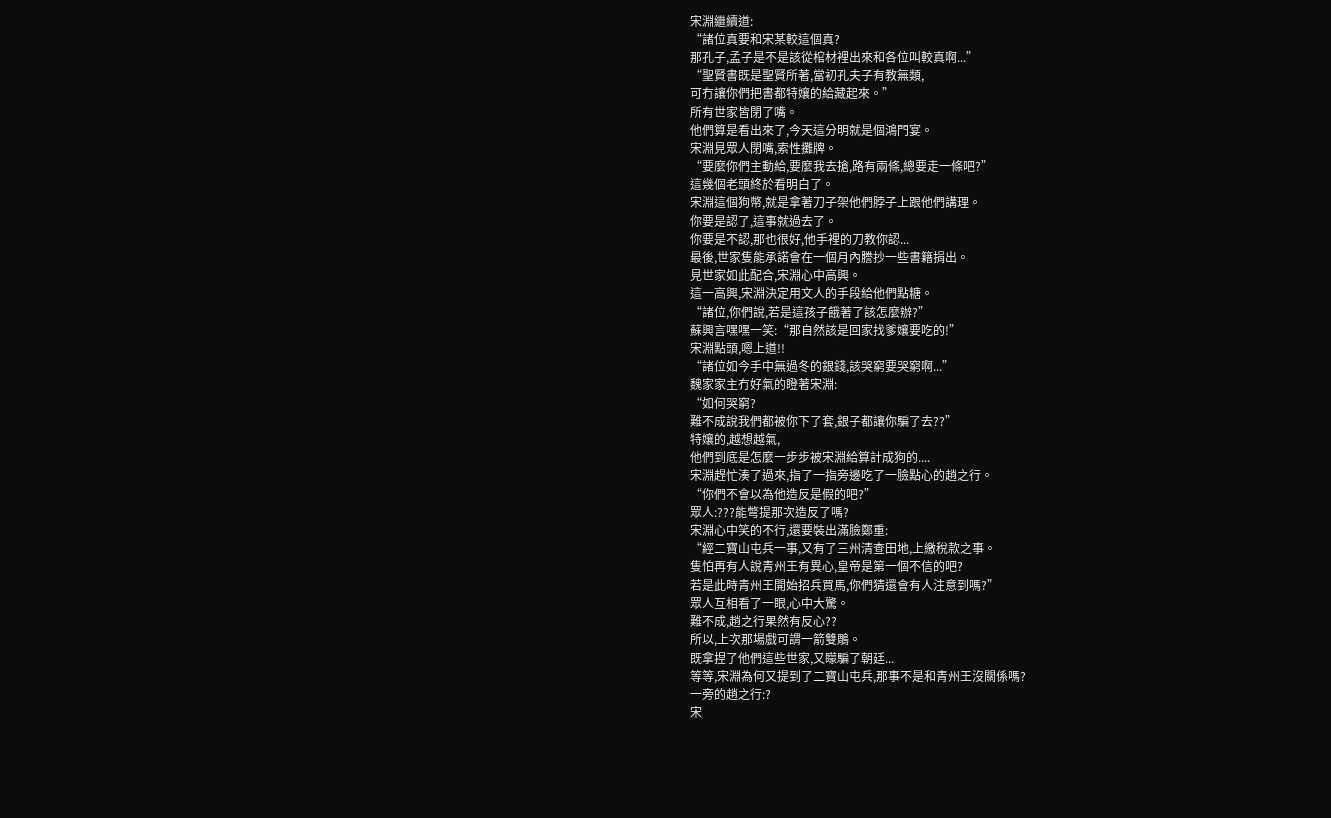宋淵繼續道:
“諸位真要和宋某較這個真?
那孔子,孟子是不是該從棺材裡出來和各位叫較真啊...”
“聖賢書既是聖賢所著,當初孔夫子有教無類,
可冇讓你們把書都特孃的給藏起來。”
所有世家皆閉了嘴。
他們算是看出來了,今天這分明就是個鴻門宴。
宋淵見眾人閉嘴,索性攤牌。
“要麼你們主動給,要麼我去搶,路有兩條,總要走一條吧?”
這幾個老頭終於看明白了。
宋淵這個狗幣,就是拿著刀子架他們脖子上跟他們講理。
你要是認了,這事就過去了。
你要是不認,那也很好,他手裡的刀教你認...
最後,世家隻能承諾會在一個月內謄抄一些書籍捐出。
見世家如此配合,宋淵心中高興。
這一高興,宋淵決定用文人的手段給他們點糖。
“諸位,你們說,若是這孩子餓著了該怎麼辦?”
蘇興言嘿嘿一笑:“那自然該是回家找爹孃要吃的!”
宋淵點頭,嗯上道!!
“諸位如今手中無過冬的銀錢,該哭窮要哭窮啊...”
魏家家主冇好氣的瞪著宋淵:
“如何哭窮?
難不成說我們都被你下了套,銀子都讓你騙了去??”
特孃的,越想越氣,
他們到底是怎麼一步步被宋淵給算計成狗的....
宋淵趕忙湊了過來,指了一指旁邊吃了一臉點心的趙之行。
“你們不會以為他造反是假的吧?”
眾人:???能彆提那次造反了嗎?
宋淵心中笑的不行,還要裝出滿臉鄭重:
“經二寶山屯兵一事,又有了三州清查田地,上繳稅款之事。
隻怕再有人說青州王有異心,皇帝是第一個不信的吧?
若是此時青州王開始招兵買馬,你們猜還會有人注意到嗎?”
眾人互相看了一眼,心中大驚。
難不成,趙之行果然有反心??
所以,上次那場戲可謂一箭雙鵰。
既拿捏了他們這些世家,又矇騙了朝廷...
等等,宋淵為何又提到了二寶山屯兵,那事不是和青州王沒關係嗎?
一旁的趙之行:?
宋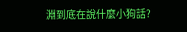淵到底在說什麼小狗話?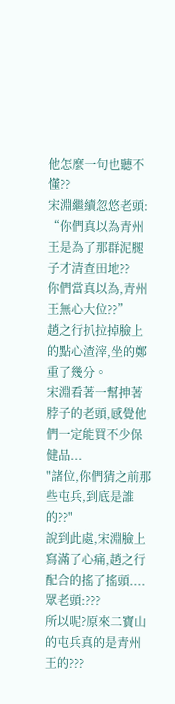他怎麼一句也聽不懂??
宋淵繼續忽悠老頭:
“你們真以為青州王是為了那群泥腿子才清查田地??
你們當真以為,青州王無心大位??”
趙之行扒拉掉臉上的點心渣滓,坐的鄭重了幾分。
宋淵看著一幫抻著脖子的老頭,感覺他們一定能買不少保健品...
"諸位,你們猜之前那些屯兵,到底是誰的??"
說到此處,宋淵臉上寫滿了心痛,趙之行配合的搖了搖頭....
眾老頭:???
所以呢?原來二寶山的屯兵真的是青州王的???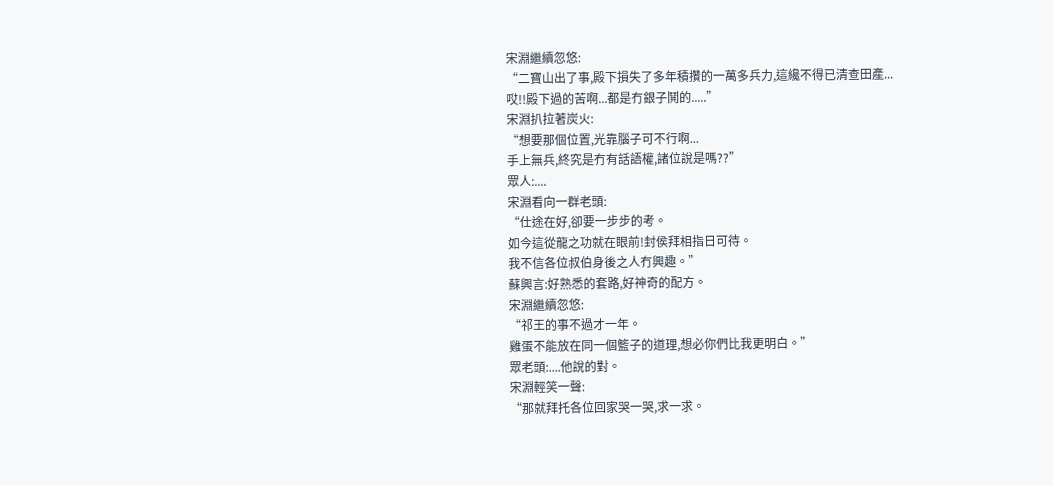宋淵繼續忽悠:
“二寶山出了事,殿下損失了多年積攢的一萬多兵力,這纔不得已清查田產...
哎!!殿下過的苦啊...都是冇銀子鬨的.....”
宋淵扒拉著炭火:
“想要那個位置,光靠腦子可不行啊...
手上無兵,終究是冇有話語權,諸位說是嗎??”
眾人:....
宋淵看向一群老頭:
“仕途在好,卻要一步步的考。
如今這從龍之功就在眼前!封侯拜相指日可待。
我不信各位叔伯身後之人冇興趣。”
蘇興言:好熟悉的套路,好神奇的配方。
宋淵繼續忽悠:
“祁王的事不過才一年。
雞蛋不能放在同一個籃子的道理,想必你們比我更明白。”
眾老頭:....他說的對。
宋淵輕笑一聲:
“那就拜托各位回家哭一哭,求一求。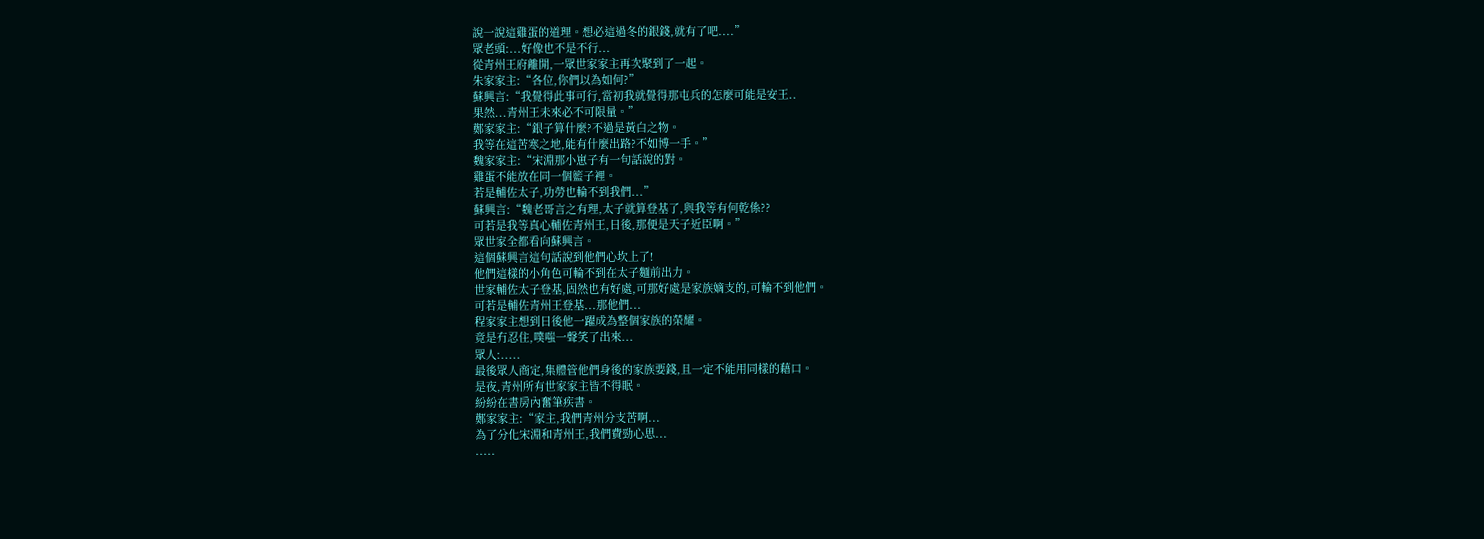說一說這雞蛋的道理。想必這過冬的銀錢,就有了吧....”
眾老頭:...好像也不是不行...
從青州王府離開,一眾世家家主再次聚到了一起。
朱家家主:“各位,你們以為如何?”
蘇興言:“我覺得此事可行,當初我就覺得那屯兵的怎麼可能是安王..
果然...青州王未來必不可限量。”
鄭家家主:“銀子算什麼?不過是黃白之物。
我等在這苦寒之地,能有什麼出路?不如博一手。”
魏家家主:“宋淵那小崽子有一句話說的對。
雞蛋不能放在同一個籃子裡。
若是輔佐太子,功勞也輪不到我們...”
蘇興言:“魏老哥言之有理,太子就算登基了,與我等有何乾係??
可若是我等真心輔佐青州王,日後,那便是天子近臣啊。”
眾世家全都看向蘇興言。
這個蘇興言這句話說到他們心坎上了!
他們這樣的小角色可輪不到在太子麵前出力。
世家輔佐太子登基,固然也有好處,可那好處是家族嫡支的,可輪不到他們。
可若是輔佐青州王登基...那他們...
程家家主想到日後他一躍成為整個家族的榮耀。
竟是冇忍住,噗嗤一聲笑了出來...
眾人:.....
最後眾人商定,集體管他們身後的家族要錢,且一定不能用同樣的藉口。
是夜,青州所有世家家主皆不得眠。
紛紛在書房內奮筆疾書。
鄭家家主:“家主,我們青州分支苦啊...
為了分化宋淵和青州王,我們費勁心思...
.....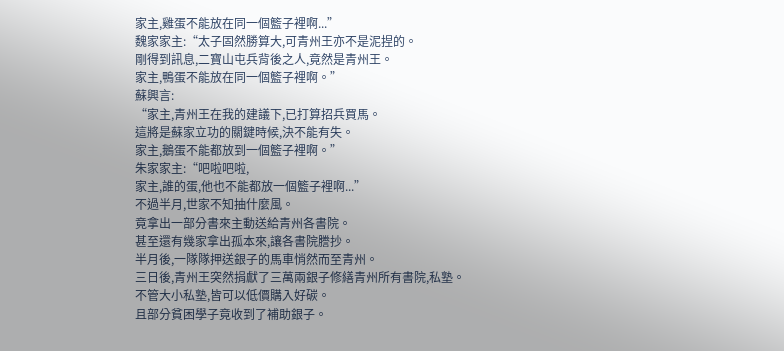家主,雞蛋不能放在同一個籃子裡啊...”
魏家家主:“太子固然勝算大,可青州王亦不是泥捏的。
剛得到訊息,二寶山屯兵背後之人,竟然是青州王。
家主,鴨蛋不能放在同一個籃子裡啊。”
蘇興言:
“家主,青州王在我的建議下,已打算招兵買馬。
這將是蘇家立功的關鍵時候,決不能有失。
家主,鵝蛋不能都放到一個籃子裡啊。”
朱家家主:“吧啦吧啦,
家主,誰的蛋,他也不能都放一個籃子裡啊...”
不過半月,世家不知抽什麼風。
竟拿出一部分書來主動送給青州各書院。
甚至還有幾家拿出孤本來,讓各書院謄抄。
半月後,一隊隊押送銀子的馬車悄然而至青州。
三日後,青州王突然捐獻了三萬兩銀子修繕青州所有書院,私塾。
不管大小私塾,皆可以低價購入好碳。
且部分貧困學子竟收到了補助銀子。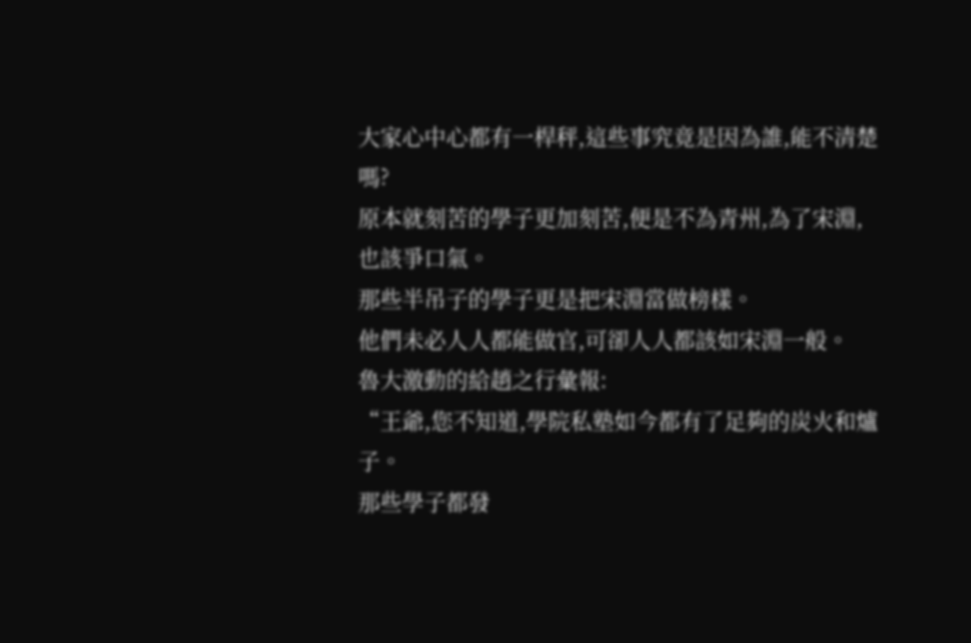大家心中心都有一桿秤,這些事究竟是因為誰,能不清楚嗎?
原本就刻苦的學子更加刻苦,便是不為青州,為了宋淵,也該爭口氣。
那些半吊子的學子更是把宋淵當做榜樣。
他們未必人人都能做官,可卻人人都該如宋淵一般。
魯大激動的給趙之行彙報:
“王爺,您不知道,學院私塾如今都有了足夠的炭火和爐子。
那些學子都發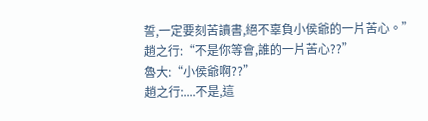誓,一定要刻苦讀書,絕不辜負小侯爺的一片苦心。”
趙之行:“不是你等會,誰的一片苦心??”
魯大:“小侯爺啊??”
趙之行:....不是,這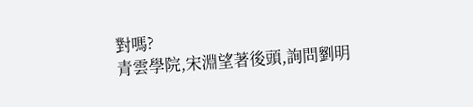對嗎?
青雲學院,宋淵望著後頭,詢問劉明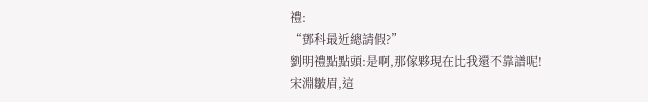禮:
“鄧科最近總請假?”
劉明禮點點頭:是啊,那傢夥現在比我還不靠譜呢!
宋淵皺眉,這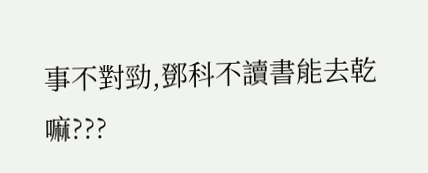事不對勁,鄧科不讀書能去乾嘛???